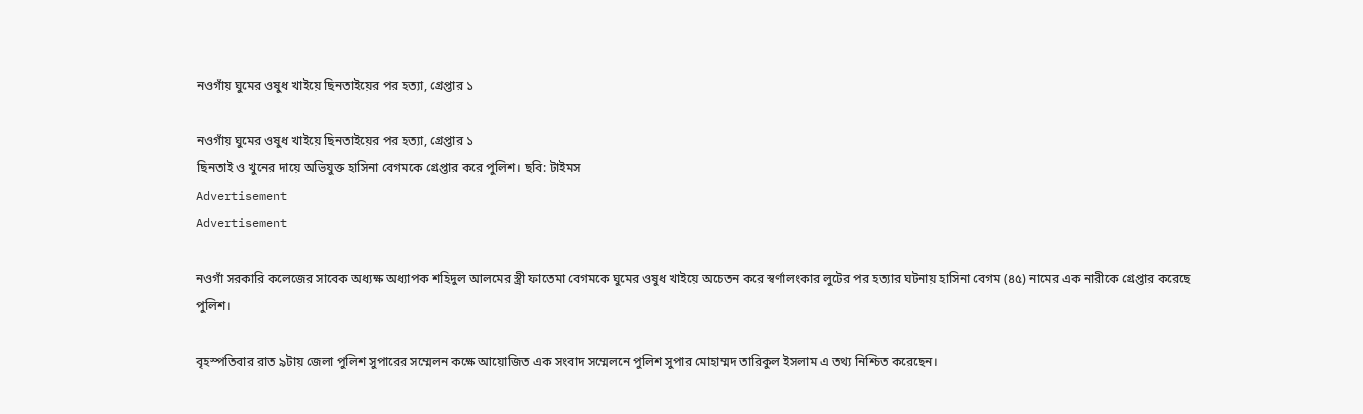নওগাঁয় ঘুমের ওষুধ খাইয়ে ছিনতাইয়ের পর হত্যা, গ্রেপ্তার ১

নওগাঁয় ঘুমের ওষুধ খাইয়ে ছিনতাইয়ের পর হত্যা, গ্রেপ্তার ১
ছিনতাই ও খুনের দায়ে অভিযুক্ত হাসিনা বেগমকে গ্রেপ্তার করে পুলিশ। ছবি: টাইমস
Advertisement
Advertisement

নওগাঁ সরকারি কলেজের সাবেক অধ্যক্ষ অধ্যাপক শহিদুল আলমের স্ত্রী ফাতেমা বেগমকে ঘুমের ওষুধ খাইয়ে অচেতন করে স্বর্ণালংকার লুটের পর হত্যার ঘটনায় হাসিনা বেগম (৪৫) নামের এক নারীকে গ্রেপ্তার করেছে পুলিশ।

বৃহস্পতিবার রাত ৯টায় জেলা পুলিশ সুপারের সম্মেলন কক্ষে আয়োজিত এক সংবাদ সম্মেলনে পুলিশ সুপার মোহাম্মদ তারিকুল ইসলাম এ তথ্য নিশ্চিত করেছেন।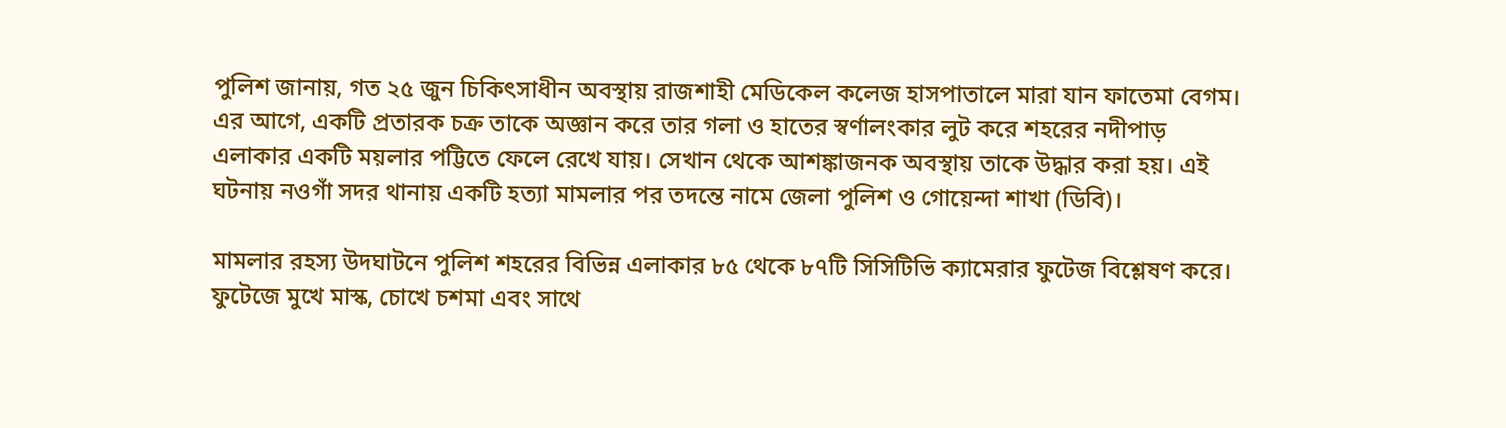পুলিশ জানায়, গত ২৫ জুন চিকিৎসাধীন অবস্থায় রাজশাহী মেডিকেল কলেজ হাসপাতালে মারা যান ফাতেমা বেগম। এর আগে, একটি প্রতারক চক্র তাকে অজ্ঞান করে তার গলা ও হাতের স্বর্ণালংকার লুট করে শহরের নদীপাড় এলাকার একটি ময়লার পট্টিতে ফেলে রেখে যায়। সেখান থেকে আশঙ্কাজনক অবস্থায় তাকে উদ্ধার করা হয়। এই ঘটনায় নওগাঁ সদর থানায় একটি হত্যা মামলার পর তদন্তে নামে জেলা পুলিশ ও গোয়েন্দা শাখা (ডিবি)।

মামলার রহস্য উদঘাটনে পুলিশ শহরের বিভিন্ন এলাকার ৮৫ থেকে ৮৭টি সিসিটিভি ক্যামেরার ফুটেজ বিশ্লেষণ করে। ফুটেজে মুখে মাস্ক, চোখে চশমা এবং সাথে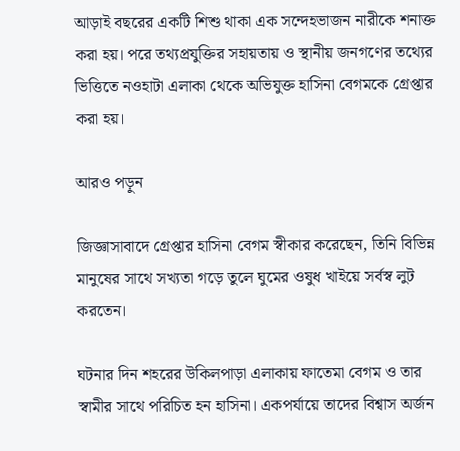আড়াই বছরের একটি শিশু থাকা এক সন্দেহভাজন নারীকে শনাক্ত করা হয়। পরে তথ্যপ্রযুক্তির সহায়তায় ও স্থানীয় জনগণের তথ্যের ভিত্তিতে নওহাটা এলাকা থেকে অভিযুক্ত হাসিনা বেগমকে গ্রেপ্তার করা হয়।

আরও পড়ুন

জিজ্ঞাসাবাদে গ্রেপ্তার হাসিনা বেগম স্বীকার করেছেন, তিনি বিভিন্ন মানুষের সাথে সখ্যতা গড়ে তুলে ঘুমের ওষুধ খাইয়ে সর্বস্ব লুট করতেন।

ঘটনার দিন শহরের উকিলপাড়া এলাকায় ফাতেমা বেগম ও তার স্বামীর সাথে পরিচিত হন হাসিনা। একপর্যায়ে তাদের বিশ্বাস অর্জন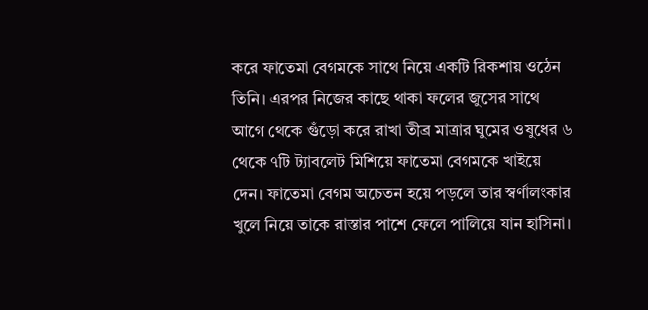করে ফাতেমা বেগমকে সাথে নিয়ে একটি রিকশায় ওঠেন তিনি। এরপর নিজের কাছে থাকা ফলের জুসের সাথে আগে থেকে গুঁড়ো করে রাখা তীব্র মাত্রার ঘুমের ওষুধের ৬ থেকে ৭টি ট্যাবলেট মিশিয়ে ফাতেমা বেগমকে খাইয়ে দেন। ফাতেমা বেগম অচেতন হয়ে পড়লে তার স্বর্ণালংকার খুলে নিয়ে তাকে রাস্তার পাশে ফেলে পালিয়ে যান হাসিনা।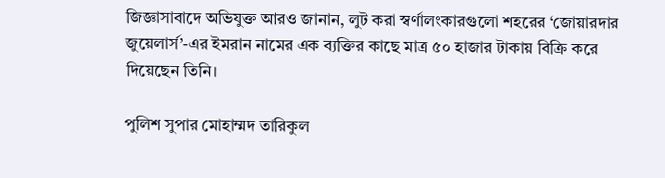জিজ্ঞাসাবাদে অভিযুক্ত আরও জানান, লুট করা স্বর্ণালংকারগুলো শহরের ‘জোয়ারদার জুয়েলার্স’-এর ইমরান নামের এক ব্যক্তির কাছে মাত্র ৫০ হাজার টাকায় বিক্রি করে দিয়েছেন তিনি।

পুলিশ সুপার মোহাম্মদ তারিকুল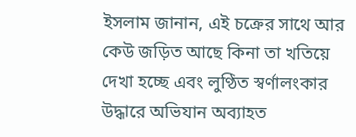ইসলাম জানান, এই চক্রের সাথে আর কেউ জড়িত আছে কিনা তা খতিয়ে দেখা হচ্ছে এবং লুণ্ঠিত স্বর্ণালংকার উদ্ধারে অভিযান অব্যাহত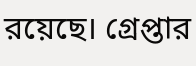রয়েছে। গ্রেপ্তার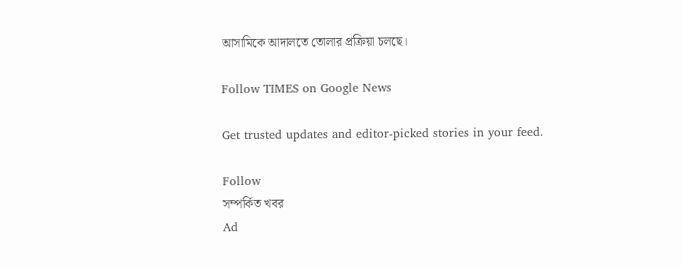আসামিকে আদালতে তোলার প্রক্রিয়া চলছে।

Follow TIMES on Google News

Get trusted updates and editor-picked stories in your feed.

Follow
সম্পর্কিত খবর
Ad